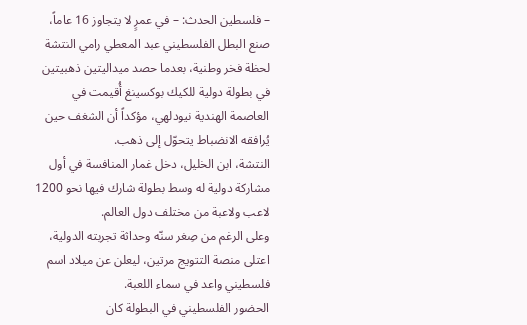– فلسطين الحدث: – في عمرٍ لا يتجاوز 16 عاماً، صنع البطل الفلسطيني عبد المعطي رامي النتشة لحظة فخر وطنية، بعدما حصد ميداليتين ذهبيتين في بطولة دولية للكيك بوكسينغ أُقيمت في العاصمة الهندية نيودلهي، مؤكداً أن الشغف حين يُرافقه الانضباط يتحوّل إلى ذهب.
النتشة، ابن الخليل، دخل غمار المنافسة في أول مشاركة دولية له وسط بطولة شارك فيها نحو 1200 لاعب ولاعبة من مختلف دول العالم.
وعلى الرغم من صِغر سنّه وحداثة تجربته الدولية، اعتلى منصة التتويج مرتين، ليعلن عن ميلاد اسم فلسطيني واعد في سماء اللعبة.
الحضور الفلسطيني في البطولة كان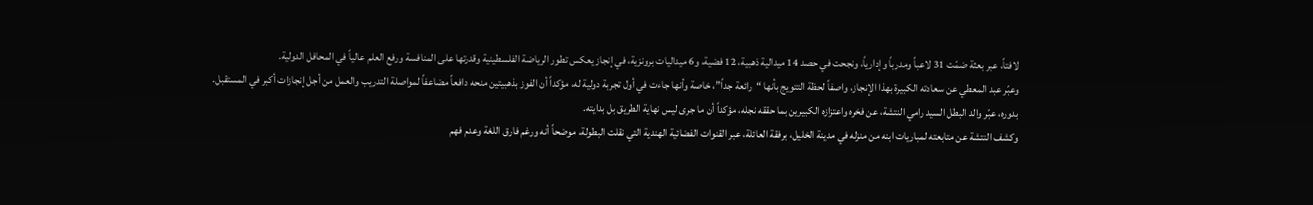لافتاً، عبر بعثة ضمّت 31 لاعباً ومدرباً وإدارياً، ونجحت في حصد 14 ميدالية ذهبية، 12 فضية، و6 ميداليات برونزية، في إنجاز يعكس تطور الرياضة الفلسطينية وقدرتها على المنافسة ورفع العلم عالياً في المحافل الدولية.
وعبّر عبد المعطي عن سعادته الكبيرة بهذا الإنجاز، واصفاً لحظة التتويج بأنها “رائعة جداً”، خاصة وأنها جاءت في أول تجربة دولية له، مؤكداً أن الفوز بذهبيتين منحه دافعاً مضاعفاً لمواصلة التدريب والعمل من أجل إنجازات أكبر في المستقبل.
بدوره، عبّر والد البطل السيد رامي النتشة، عن فخره واعتزازه الكبيرين بما حققه نجله، مؤكداً أن ما جرى ليس نهاية الطريق بل بدايته.
وكشف النتشة عن متابعته لمباريات ابنه من منزله في مدينة الخليل، برفقة العائلة، عبر القنوات الفضائية الهندية التي نقلت البطولة، موضحاً أنه ورغم فارق اللغة وعدم فهم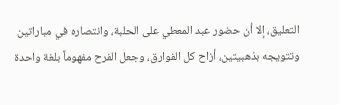التعليق، إلا أن حضور عبد المعطي على الحلبة، وانتصاره في مباراتين وتتويجه بذهبيتين، أزاح كل الفوارق، وجعل الفرح مفهوماً بلغة واحدة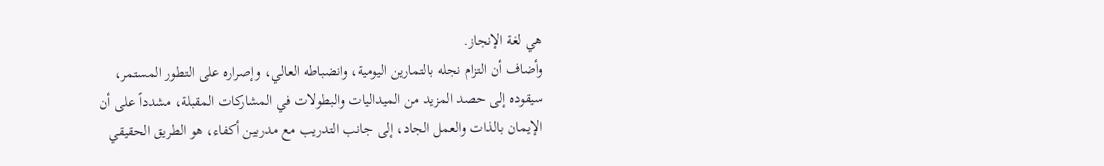هي لغة الإنجاز.
وأضاف أن التزام نجله بالتمارين اليومية، وانضباطه العالي، وإصراره على التطور المستمر، سيقوده إلى حصد المزيد من الميداليات والبطولات في المشاركات المقبلة، مشدداً على أن الإيمان بالذات والعمل الجاد، إلى جانب التدريب مع مدربين أكفاء، هو الطريق الحقيقي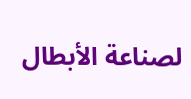لصناعة الأبطال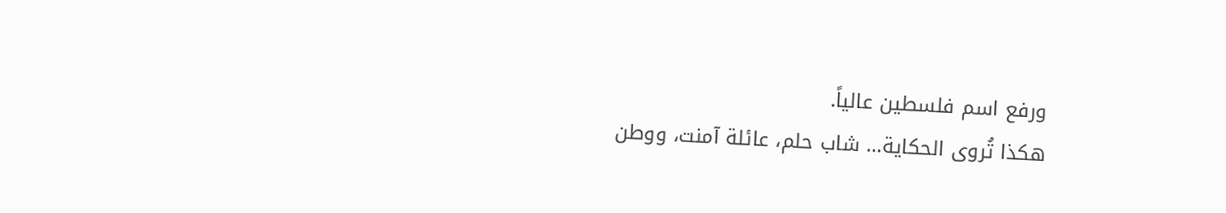ورفع اسم فلسطين عالياً.
هكذا تُروى الحكاية… شاب حلم، عائلة آمنت، ووطن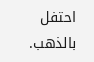احتفل بالذهب.